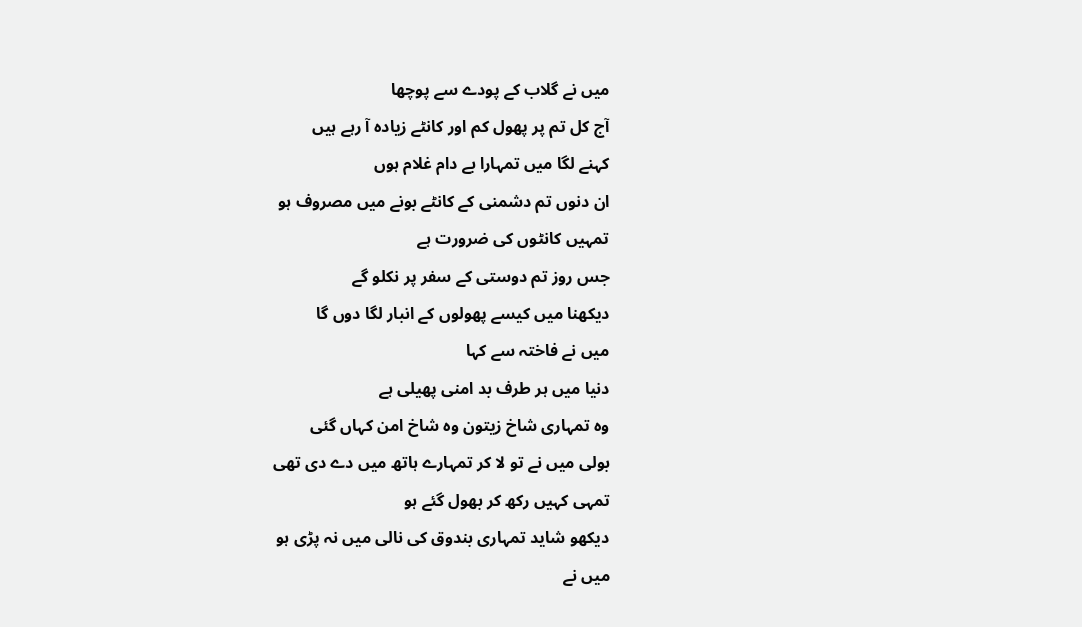میں نے گلاب کے پودے سے پوچھا
آج کل تم پر پھول کم اور کانٹے زیادہ آ رہے ہیں
کہنے لگا میں تمہارا بے دام غلام ہوں
ان دنوں تم دشمنی کے کانٹے بونے میں مصروف ہو
تمہیں کانٹوں کی ضرورت ہے
جس روز تم دوستی کے سفر پر نکلو گے
دیکھنا میں کیسے پھولوں کے انبار لگا دوں گا
میں نے فاختہ سے کہا
دنیا میں ہر طرف بد امنی پھیلی ہے
وہ تمہاری شاخ زیتون وہ شاخ امن کہاں گئی
بولی میں نے تو لا کر تمہارے ہاتھ میں دے دی تھی
تمہی کہیں رکھ کر بھول گئے ہو
دیکھو شاید تمہاری بندوق کی نالی میں نہ پڑی ہو
میں نے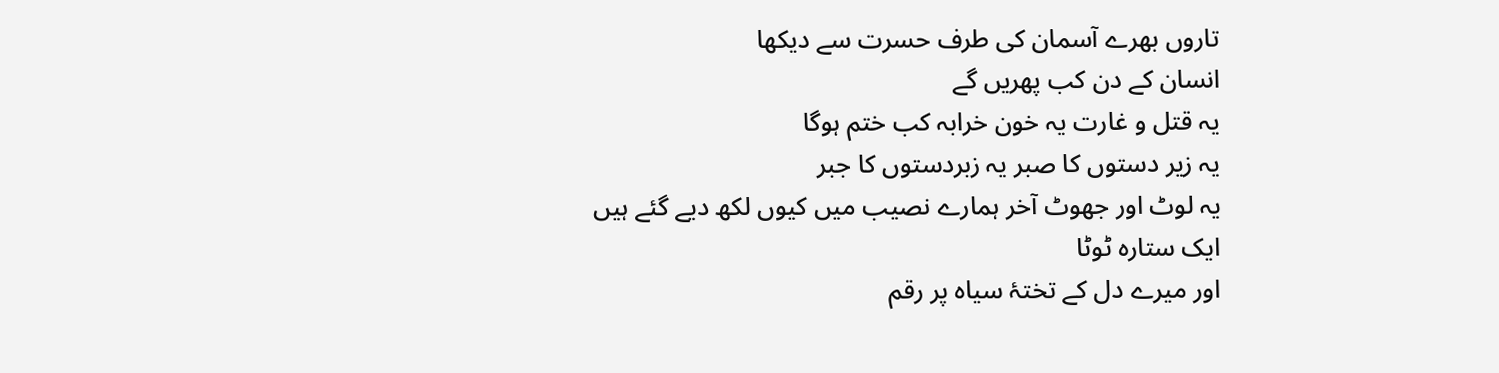تاروں بھرے آسمان کی طرف حسرت سے دیکھا
انسان کے دن کب پھریں گے
یہ قتل و غارت یہ خون خرابہ کب ختم ہوگا
یہ زیر دستوں کا صبر یہ زبردستوں کا جبر
یہ لوٹ اور جھوٹ آخر ہمارے نصیب میں کیوں لکھ دیے گئے ہیں
ایک ستارہ ٹوٹا
اور میرے دل کے تختۂ سیاہ پر رقم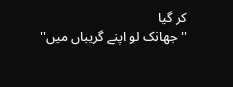کر گیا
''جھانک لو اپنے گریباں میں''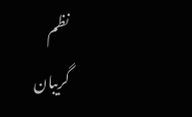نظم
گریبان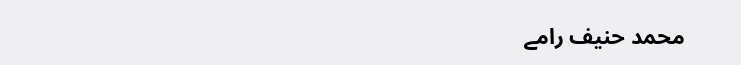محمد حنیف رامے